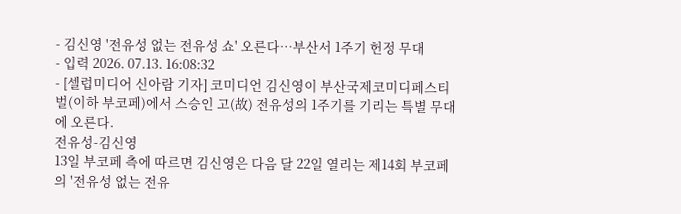- 김신영 '전유성 없는 전유성 쇼' 오른다…부산서 1주기 헌정 무대
- 입력 2026. 07.13. 16:08:32
- [셀럽미디어 신아람 기자] 코미디언 김신영이 부산국제코미디페스티벌(이하 부코페)에서 스승인 고(故) 전유성의 1주기를 기리는 특별 무대에 오른다.
전유성-김신영
13일 부코페 측에 따르면 김신영은 다음 달 22일 열리는 제14회 부코페의 '전유성 없는 전유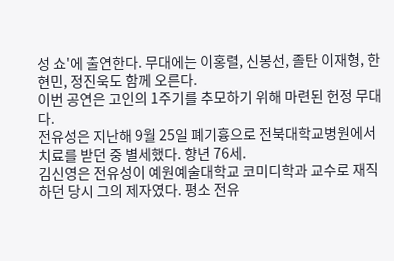성 쇼'에 출연한다. 무대에는 이홍렬, 신봉선, 졸탄 이재형, 한현민, 정진욱도 함께 오른다.
이번 공연은 고인의 1주기를 추모하기 위해 마련된 헌정 무대다.
전유성은 지난해 9월 25일 폐기흉으로 전북대학교병원에서 치료를 받던 중 별세했다. 향년 76세.
김신영은 전유성이 예원예술대학교 코미디학과 교수로 재직하던 당시 그의 제자였다. 평소 전유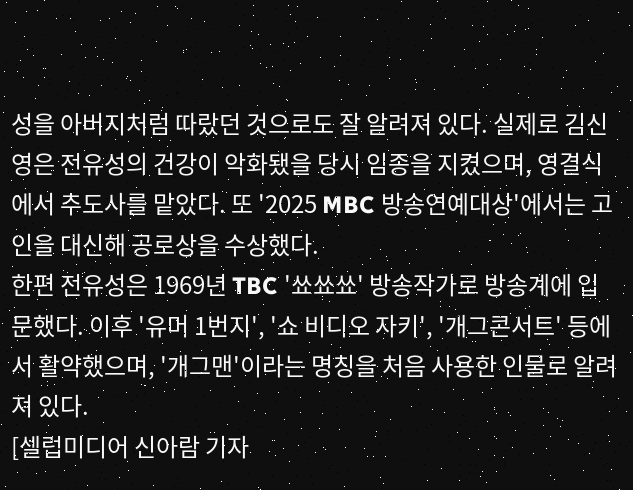성을 아버지처럼 따랐던 것으로도 잘 알려져 있다. 실제로 김신영은 전유성의 건강이 악화됐을 당시 임종을 지켰으며, 영결식에서 추도사를 맡았다. 또 '2025 MBC 방송연예대상'에서는 고인을 대신해 공로상을 수상했다.
한편 전유성은 1969년 TBC '쑈쑈쑈' 방송작가로 방송계에 입문했다. 이후 '유머 1번지', '쇼 비디오 자키', '개그콘서트' 등에서 활약했으며, '개그맨'이라는 명칭을 처음 사용한 인물로 알려져 있다.
[셀럽미디어 신아람 기자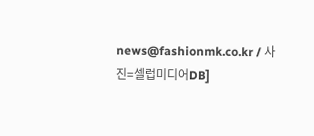news@fashionmk.co.kr / 사진=셀럽미디어DB]